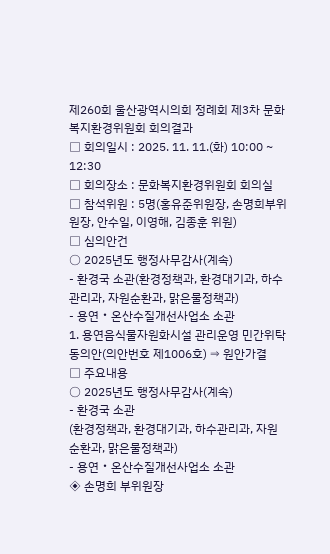제260회 울산광역시의회 정례회 제3차 문화복지환경위원회 회의결과
□ 회의일시 : 2025. 11. 11.(화) 10:00 ~ 12:30
□ 회의장소 : 문화복지환경위원회 회의실
□ 참석위원 : 5명(홍유준위원장, 손명희부위원장, 안수일, 이영해, 김종훈 위원)
□ 심의안건
○ 2025년도 행정사무감사(계속)
- 환경국 소관(환경정책과, 환경대기과, 하수관리과, 자원순환과, 맑은물정책과)
- 용연‧온산수질개선사업소 소관
1. 용연음식물자원화시설 관리운영 민간위탁 동의안(의안번호 제1006호) ⇒ 원안가결
□ 주요내용
○ 2025년도 행정사무감사(계속)
- 환경국 소관
(환경정책과, 환경대기과, 하수관리과, 자원순환과, 맑은물정책과)
- 용연‧온산수질개선사업소 소관
◈ 손명희 부위원장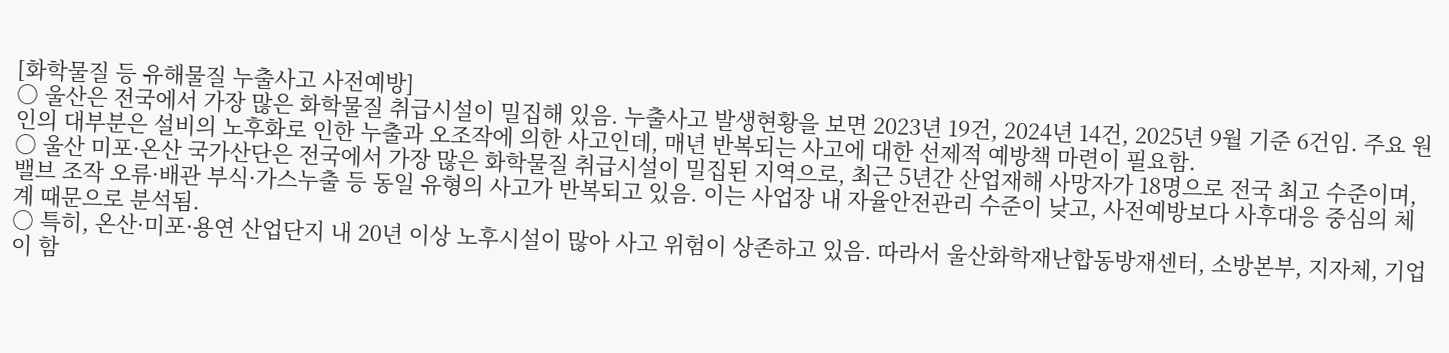[화학물질 등 유해물질 누출사고 사전예방]
○ 울산은 전국에서 가장 많은 화학물질 취급시설이 밀집해 있음. 누출사고 발생현황을 보면 2023년 19건, 2024년 14건, 2025년 9월 기준 6건임. 주요 원인의 대부분은 설비의 노후화로 인한 누출과 오조작에 의한 사고인데, 매년 반복되는 사고에 대한 선제적 예방책 마련이 필요함.
○ 울산 미포·온산 국가산단은 전국에서 가장 많은 화학물질 취급시설이 밀집된 지역으로, 최근 5년간 산업재해 사망자가 18명으로 전국 최고 수준이며, 밸브 조작 오류·배관 부식·가스누출 등 동일 유형의 사고가 반복되고 있음. 이는 사업장 내 자율안전관리 수준이 낮고, 사전예방보다 사후대응 중심의 체계 때문으로 분석됨.
○ 특히, 온산·미포·용연 산업단지 내 20년 이상 노후시설이 많아 사고 위험이 상존하고 있음. 따라서 울산화학재난합동방재센터, 소방본부, 지자체, 기업이 함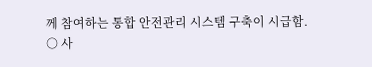께 참여하는 통합 안전관리 시스템 구축이 시급함.
○ 사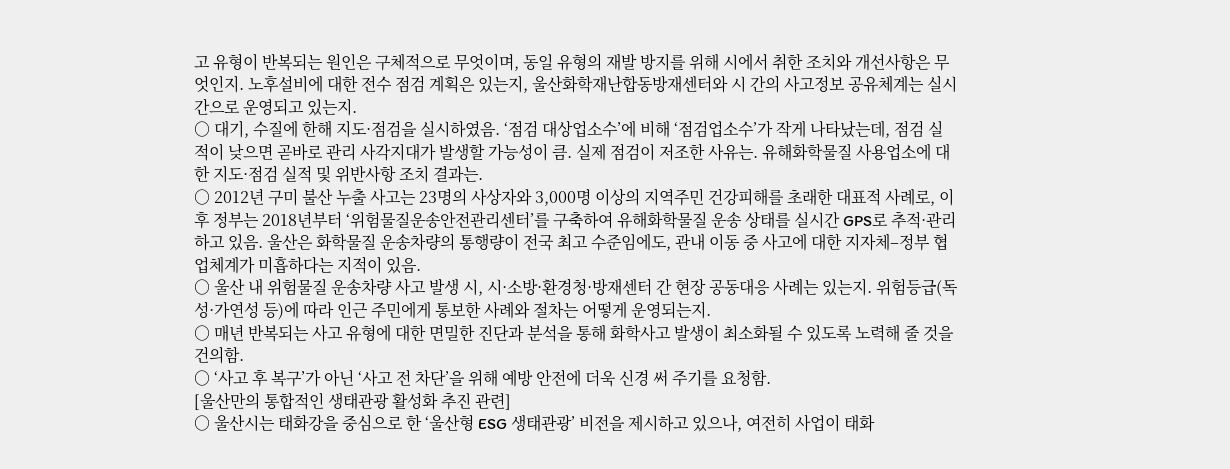고 유형이 반복되는 원인은 구체적으로 무엇이며, 동일 유형의 재발 방지를 위해 시에서 취한 조치와 개선사항은 무엇인지. 노후설비에 대한 전수 점검 계획은 있는지, 울산화학재난합동방재센터와 시 간의 사고정보 공유체계는 실시간으로 운영되고 있는지.
○ 대기, 수질에 한해 지도·점검을 실시하였음. ‘점검 대상업소수’에 비해 ‘점검업소수’가 작게 나타났는데, 점검 실적이 낮으면 곧바로 관리 사각지대가 발생할 가능성이 큼. 실제 점검이 저조한 사유는. 유해화학물질 사용업소에 대한 지도·점검 실적 및 위반사항 조치 결과는.
○ 2012년 구미 불산 누출 사고는 23명의 사상자와 3,000명 이상의 지역주민 건강피해를 초래한 대표적 사례로, 이후 정부는 2018년부터 ‘위험물질운송안전관리센터’를 구축하여 유해화학물질 운송 상태를 실시간 GPS로 추적·관리하고 있음. 울산은 화학물질 운송차량의 통행량이 전국 최고 수준임에도, 관내 이동 중 사고에 대한 지자체–정부 협업체계가 미흡하다는 지적이 있음.
○ 울산 내 위험물질 운송차량 사고 발생 시, 시·소방·환경청·방재센터 간 현장 공동대응 사례는 있는지. 위험등급(독성·가연성 등)에 따라 인근 주민에게 통보한 사례와 절차는 어떻게 운영되는지.
○ 매년 반복되는 사고 유형에 대한 면밀한 진단과 분석을 통해 화학사고 발생이 최소화될 수 있도록 노력해 줄 것을 건의함.
○ ‘사고 후 복구’가 아닌 ‘사고 전 차단’을 위해 예방 안전에 더욱 신경 써 주기를 요청함.
[울산만의 통합적인 생태관광 활성화 추진 관련]
○ 울산시는 태화강을 중심으로 한 ‘울산형 ESG 생태관광’ 비전을 제시하고 있으나, 여전히 사업이 태화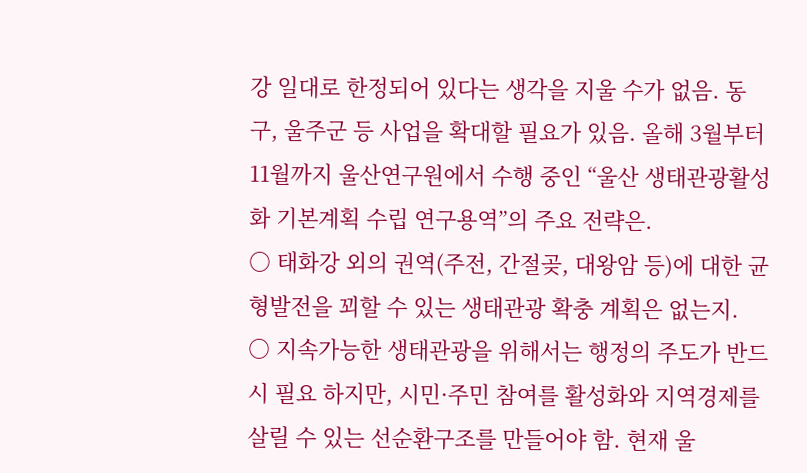강 일대로 한정되어 있다는 생각을 지울 수가 없음. 동구, 울주군 등 사업을 확대할 필요가 있음. 올해 3월부터 11월까지 울산연구원에서 수행 중인 “울산 생태관광활성화 기본계획 수립 연구용역”의 주요 전략은.
○ 태화강 외의 권역(주전, 간절곶, 대왕암 등)에 대한 균형발전을 꾀할 수 있는 생태관광 확충 계획은 없는지.
○ 지속가능한 생태관광을 위해서는 행정의 주도가 반드시 필요 하지만, 시민·주민 참여를 활성화와 지역경제를 살릴 수 있는 선순환구조를 만들어야 함. 현재 울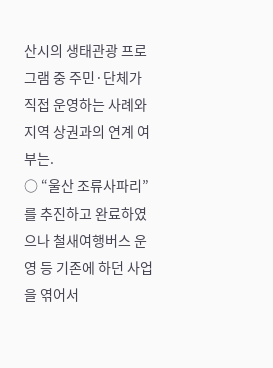산시의 생태관광 프로그램 중 주민·단체가 직접 운영하는 사례와 지역 상권과의 연계 여부는.
○ “울산 조류사파리”를 추진하고 완료하였으나 철새여행버스 운영 등 기존에 하던 사업을 엮어서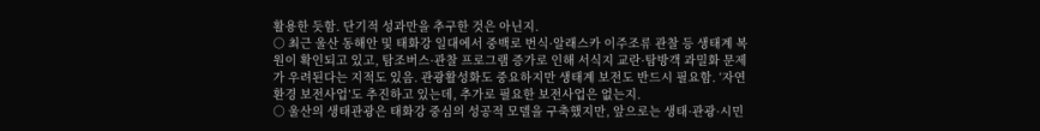활용한 듯함. 단기적 성과만을 추구한 것은 아닌지.
○ 최근 울산 동해안 및 태화강 일대에서 중백로 번식·알래스카 이주조류 관찰 등 생태계 복원이 확인되고 있고, 탐조버스·관찰 프로그램 증가로 인해 서식지 교란·탐방객 과밀화 문제가 우려된다는 지적도 있음. 관광활성화도 중요하지만 생태계 보전도 반드시 필요함. ‘자연환경 보전사업’도 추진하고 있는데, 추가로 필요한 보전사업은 없는지.
○ 울산의 생태관광은 태화강 중심의 성공적 모델을 구축했지만, 앞으로는 생태·관광·시민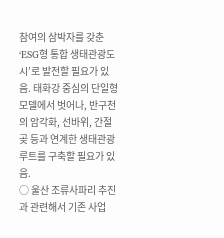참여의 삼박자를 갖춘 ‘ESG형 통합 생태관광도시’로 발전할 필요가 있음. 태화강 중심의 단일형 모델에서 벗어나, 반구천의 암각화, 선바위, 간절곶 등과 연계한 생태관광 루트를 구축할 필요가 있음.
○ 울산 조류사파리 추진과 관련해서 기존 사업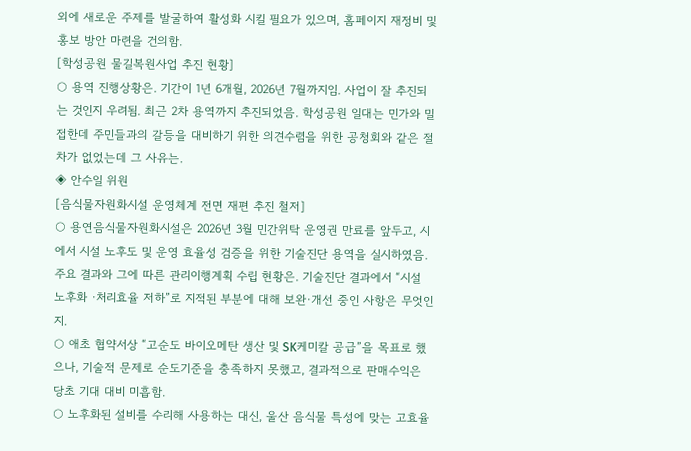외에 새로운 주제를 발굴하여 활성화 시킬 필요가 있으며, 홈페이지 재정비 및 홍보 방안 마련을 건의함.
[학성공원 물길복원사업 추진 현황]
○ 용역 진행상황은. 기간이 1년 6개월, 2026년 7월까지임. 사업이 잘 추진되는 것인지 우려됨. 최근 2차 용역까지 추진되었음. 학성공원 일대는 민가와 밀접한데 주민들과의 갈등을 대비하기 위한 의견수렴을 위한 공청회와 같은 절차가 없었는데 그 사유는.
◈ 안수일 위원
[음식물자원화시설 운영체계 전면 재편 추진 철저]
○ 용연음식물자원화시설은 2026년 3월 민간위탁 운영권 만료를 앞두고, 시에서 시설 노후도 및 운영 효율성 검증을 위한 기술진단 용역을 실시하였음. 주요 결과와 그에 따른 관리이행계획 수립 현황은. 기술진단 결과에서 “시설 노후화 ·처리효율 저하”로 지적된 부분에 대해 보완·개선 중인 사항은 무엇인지.
○ 애초 협약서상 “고순도 바이오메탄 생산 및 SK케미칼 공급”을 목표로 했으나, 기술적 문제로 순도기준을 충족하지 못했고, 결과적으로 판매수익은 당초 기대 대비 미흡함.
○ 노후화된 설비를 수리해 사용하는 대신, 울산 음식물 특성에 맞는 고효율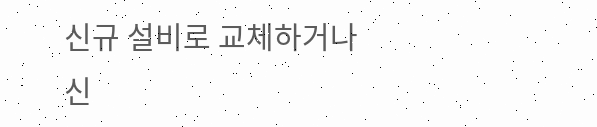신규 설비로 교체하거나 신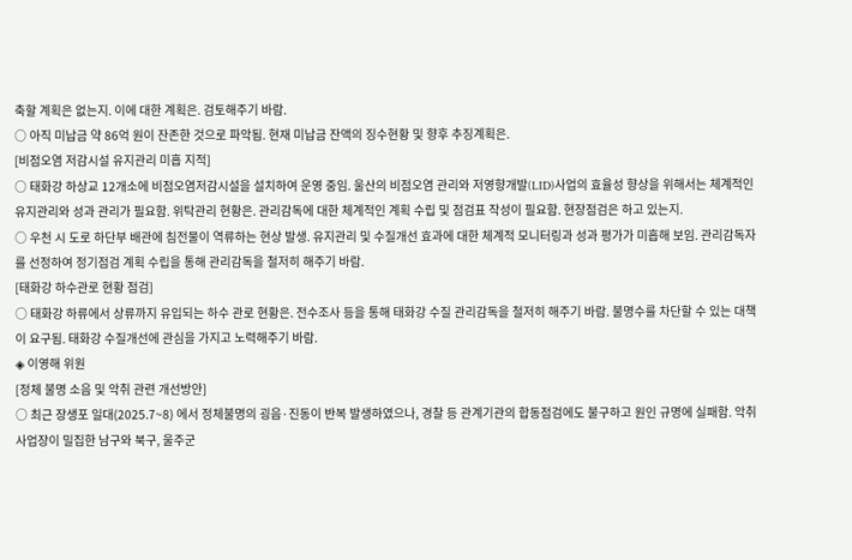축할 계획은 없는지. 이에 대한 계획은. 검토해주기 바람.
○ 아직 미납금 약 86억 원이 잔존한 것으로 파악됨. 현재 미납금 잔액의 징수현황 및 향후 추징계획은.
[비점오염 저감시설 유지관리 미흡 지적]
○ 태화강 하상교 12개소에 비점오염저감시설을 설치하여 운영 중임. 울산의 비점오염 관리와 저영향개발(LID)사업의 효율성 향상을 위해서는 체계적인 유지관리와 성과 관리가 필요함. 위탁관리 현황은. 관리감독에 대한 체계적인 계획 수립 및 점검표 작성이 필요함. 현장점검은 하고 있는지.
○ 우천 시 도로 하단부 배관에 침전물이 역류하는 현상 발생. 유지관리 및 수질개선 효과에 대한 체계적 모니터링과 성과 평가가 미흡해 보임. 관리감독자를 선정하여 정기점검 계획 수립을 통해 관리감독을 철저히 해주기 바람.
[태화강 하수관로 현황 점검]
○ 태화강 하류에서 상류까지 유입되는 하수 관로 현황은. 전수조사 등을 통해 태화강 수질 관리감독을 철저히 해주기 바람. 불명수를 차단할 수 있는 대책이 요구됨. 태화강 수질개선에 관심을 가지고 노력해주기 바람.
◈ 이영해 위원
[정체 불명 소음 및 악취 관련 개선방안]
○ 최근 장생포 일대(2025.7~8) 에서 정체불명의 굉음·진동이 반복 발생하였으나, 경찰 등 관계기관의 합동점검에도 불구하고 원인 규명에 실패함. 악취사업장이 밀집한 남구와 북구, 울주군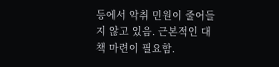등에서 악취 민원이 줄어들지 않고 있음. 근본적인 대책 마련이 필요함.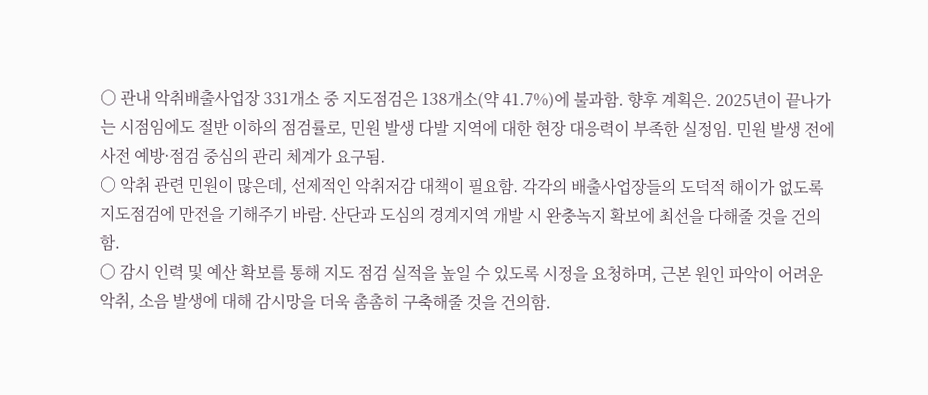○ 관내 악취배출사업장 331개소 중 지도점검은 138개소(약 41.7%)에 불과함. 향후 계획은. 2025년이 끝나가는 시점임에도 절반 이하의 점검률로, 민원 발생 다발 지역에 대한 현장 대응력이 부족한 실정임. 민원 발생 전에 사전 예방·점검 중심의 관리 체계가 요구됨.
○ 악취 관련 민원이 많은데, 선제적인 악취저감 대책이 필요함. 각각의 배출사업장들의 도덕적 해이가 없도록 지도점검에 만전을 기해주기 바람. 산단과 도심의 경계지역 개발 시 완충녹지 확보에 최선을 다해줄 것을 건의함.
○ 감시 인력 및 예산 확보를 통해 지도 점검 실적을 높일 수 있도록 시정을 요청하며, 근본 원인 파악이 어려운 악취, 소음 발생에 대해 감시망을 더욱 촘촘히 구축해줄 것을 건의함.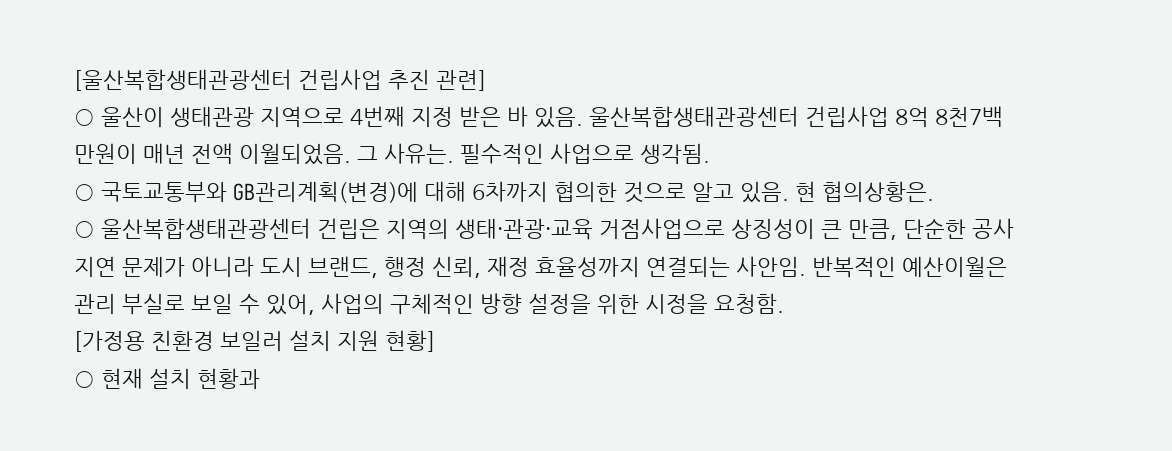[울산복합생태관광센터 건립사업 추진 관련]
○ 울산이 생태관광 지역으로 4번째 지정 받은 바 있음. 울산복합생태관광센터 건립사업 8억 8천7백만원이 매년 전액 이월되었음. 그 사유는. 필수적인 사업으로 생각됨.
○ 국토교통부와 GB관리계획(변경)에 대해 6차까지 협의한 것으로 알고 있음. 현 협의상황은.
○ 울산복합생태관광센터 건립은 지역의 생태·관광·교육 거점사업으로 상징성이 큰 만큼, 단순한 공사 지연 문제가 아니라 도시 브랜드, 행정 신뢰, 재정 효율성까지 연결되는 사안임. 반복적인 예산이월은 관리 부실로 보일 수 있어, 사업의 구체적인 방향 설정을 위한 시정을 요청함.
[가정용 친환경 보일러 설치 지원 현황]
○ 현재 설치 현황과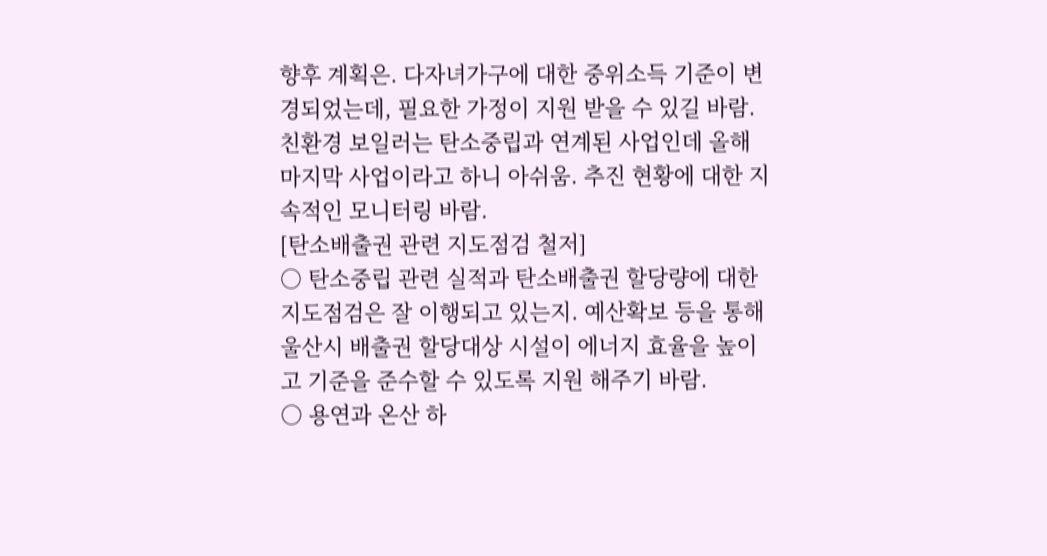향후 계획은. 다자녀가구에 대한 중위소득 기준이 변경되었는데, 필요한 가정이 지원 받을 수 있길 바람. 친환경 보일러는 탄소중립과 연계된 사업인데 올해 마지막 사업이라고 하니 아쉬움. 추진 현황에 대한 지속적인 모니터링 바람.
[탄소배출권 관련 지도점검 철저]
○ 탄소중립 관련 실적과 탄소배출권 할당량에 대한 지도점검은 잘 이행되고 있는지. 예산확보 등을 통해 울산시 배출권 할당대상 시설이 에너지 효율을 높이고 기준을 준수할 수 있도록 지원 해주기 바람.
○ 용연과 온산 하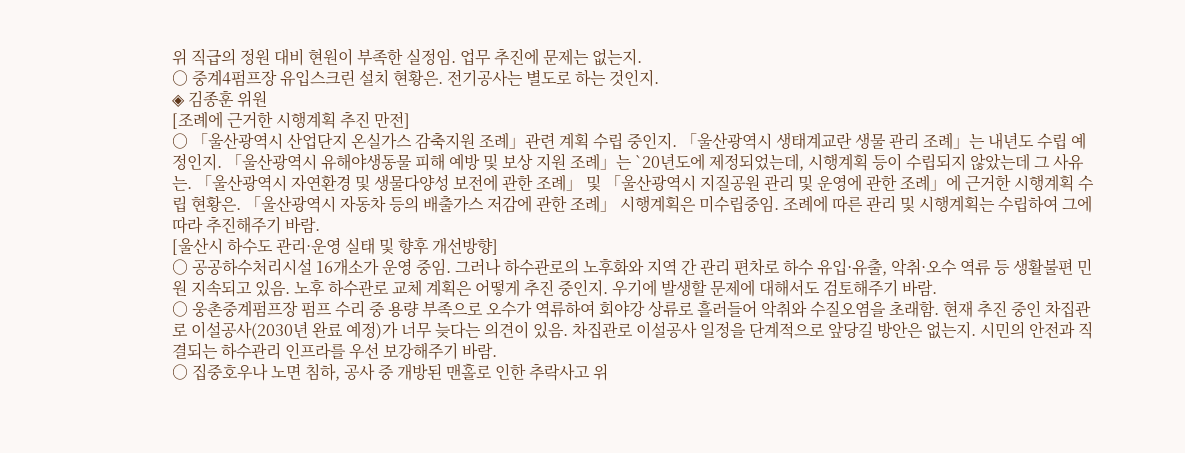위 직급의 정원 대비 현원이 부족한 실정임. 업무 추진에 문제는 없는지.
○ 중계4펌프장 유입스크린 설치 현황은. 전기공사는 별도로 하는 것인지.
◈ 김종훈 위원
[조례에 근거한 시행계획 추진 만전]
○ 「울산광역시 산업단지 온실가스 감축지원 조례」관련 계획 수립 중인지. 「울산광역시 생태계교란 생물 관리 조례」는 내년도 수립 예정인지. 「울산광역시 유해야생동물 피해 예방 및 보상 지원 조례」는 `20년도에 제정되었는데, 시행계획 등이 수립되지 않았는데 그 사유는. 「울산광역시 자연환경 및 생물다양성 보전에 관한 조례」 및 「울산광역시 지질공원 관리 및 운영에 관한 조례」에 근거한 시행계획 수립 현황은. 「울산광역시 자동차 등의 배출가스 저감에 관한 조례」 시행계획은 미수립중임. 조례에 따른 관리 및 시행계획는 수립하여 그에 따라 추진해주기 바람.
[울산시 하수도 관리·운영 실태 및 향후 개선방향]
○ 공공하수처리시설 16개소가 운영 중임. 그러나 하수관로의 노후화와 지역 간 관리 편차로 하수 유입·유출, 악취·오수 역류 등 생활불편 민원 지속되고 있음. 노후 하수관로 교체 계획은 어떻게 추진 중인지. 우기에 발생할 문제에 대해서도 검토해주기 바람.
○ 웅촌중계펌프장 펌프 수리 중 용량 부족으로 오수가 역류하여 회야강 상류로 흘러들어 악취와 수질오염을 초래함. 현재 추진 중인 차집관로 이설공사(2030년 완료 예정)가 너무 늦다는 의견이 있음. 차집관로 이설공사 일정을 단계적으로 앞당길 방안은 없는지. 시민의 안전과 직결되는 하수관리 인프라를 우선 보강해주기 바람.
○ 집중호우나 노면 침하, 공사 중 개방된 맨홀로 인한 추락사고 위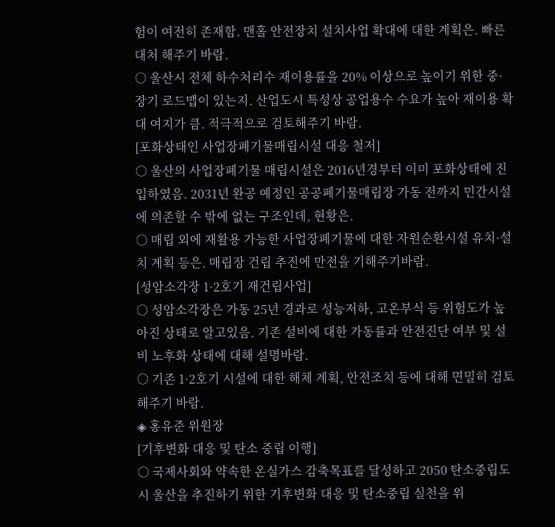험이 여전히 존재함. 맨홀 안전장치 설치사업 확대에 대한 계획은. 빠른 대처 해주기 바람.
○ 울산시 전체 하수처리수 재이용률을 20% 이상으로 높이기 위한 중·장기 로드맵이 있는지. 산업도시 특성상 공업용수 수요가 높아 재이용 확대 여지가 큼. 적극적으로 검토해주기 바람.
[포화상태인 사업장폐기물매립시설 대응 철저]
○ 울산의 사업장폐기물 매립시설은 2016년경부터 이미 포화상태에 진입하였음. 2031년 완공 예정인 공공폐기물매립장 가동 전까지 민간시설에 의존할 수 밖에 없는 구조인데, 현황은.
○ 매립 외에 재활용 가능한 사업장폐기물에 대한 자원순환시설 유치·설치 계획 등은. 매립장 건립 추진에 만전을 기해주기바람.
[성암소각장 1·2호기 재건립사업]
○ 성암소각장은 가동 25년 경과로 성능저하, 고온부식 등 위험도가 높아진 상태로 알고있음. 기존 설비에 대한 가동률과 안전진단 여부 및 설비 노후화 상태에 대해 설명바람.
○ 기존 1·2호기 시설에 대한 해체 계획, 안전조치 등에 대해 면밀히 검토해주기 바람.
◈ 홍유준 위원장
[기후변화 대응 및 탄소 중립 이행]
○ 국제사회와 약속한 온실가스 감축목표를 달성하고 2050 탄소중립도시 울산을 추진하기 위한 기후변화 대응 및 탄소중립 실천을 위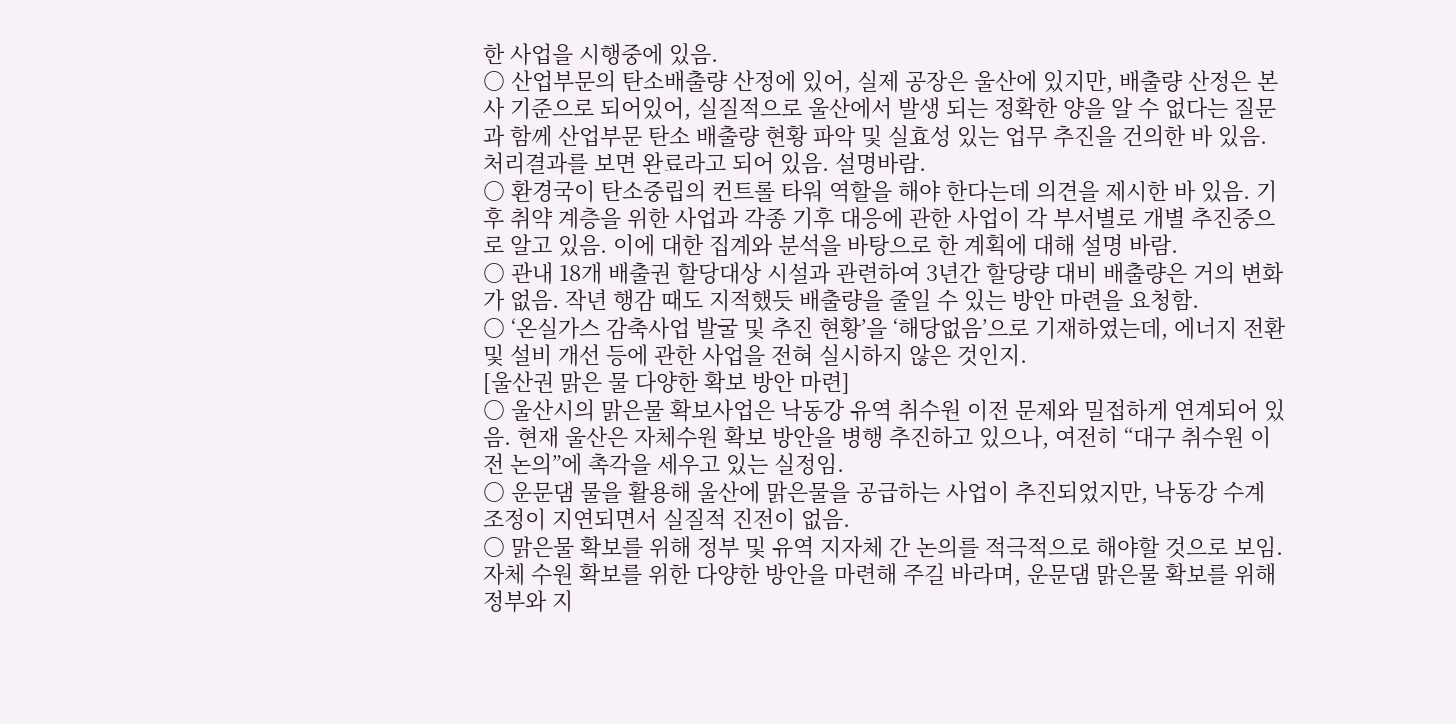한 사업을 시행중에 있음.
○ 산업부문의 탄소배출량 산정에 있어, 실제 공장은 울산에 있지만, 배출량 산정은 본사 기준으로 되어있어, 실질적으로 울산에서 발생 되는 정확한 양을 알 수 없다는 질문과 함께 산업부문 탄소 배출량 현황 파악 및 실효성 있는 업무 추진을 건의한 바 있음. 처리결과를 보면 완료라고 되어 있음. 설명바람.
○ 환경국이 탄소중립의 컨트롤 타워 역할을 해야 한다는데 의견을 제시한 바 있음. 기후 취약 계층을 위한 사업과 각종 기후 대응에 관한 사업이 각 부서별로 개별 추진중으로 알고 있음. 이에 대한 집계와 분석을 바탕으로 한 계획에 대해 설명 바람.
○ 관내 18개 배출권 할당대상 시설과 관련하여 3년간 할당량 대비 배출량은 거의 변화가 없음. 작년 행감 때도 지적했듯 배출량을 줄일 수 있는 방안 마련을 요청함.
○ ‘온실가스 감축사업 발굴 및 추진 현황’을 ‘해당없음’으로 기재하였는데, 에너지 전환 및 설비 개선 등에 관한 사업을 전혀 실시하지 않은 것인지.
[울산권 맑은 물 다양한 확보 방안 마련]
○ 울산시의 맑은물 확보사업은 낙동강 유역 취수원 이전 문제와 밀접하게 연계되어 있음. 현재 울산은 자체수원 확보 방안을 병행 추진하고 있으나, 여전히 “대구 취수원 이전 논의”에 촉각을 세우고 있는 실정임.
○ 운문댐 물을 활용해 울산에 맑은물을 공급하는 사업이 추진되었지만, 낙동강 수계 조정이 지연되면서 실질적 진전이 없음.
○ 맑은물 확보를 위해 정부 및 유역 지자체 간 논의를 적극적으로 해야할 것으로 보임. 자체 수원 확보를 위한 다양한 방안을 마련해 주길 바라며, 운문댐 맑은물 확보를 위해 정부와 지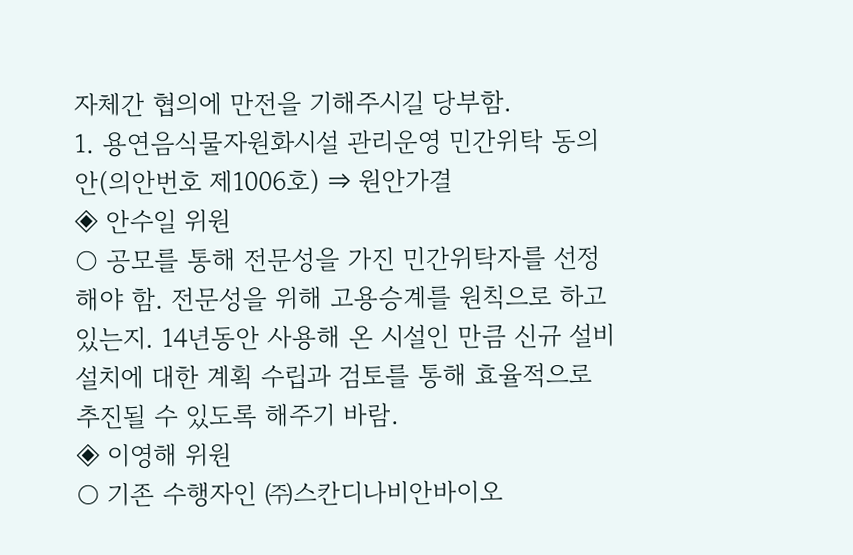자체간 협의에 만전을 기해주시길 당부함.
1. 용연음식물자원화시설 관리운영 민간위탁 동의안(의안번호 제1006호) ⇒ 원안가결
◈ 안수일 위원
○ 공모를 통해 전문성을 가진 민간위탁자를 선정해야 함. 전문성을 위해 고용승계를 원칙으로 하고 있는지. 14년동안 사용해 온 시설인 만큼 신규 설비 설치에 대한 계획 수립과 검토를 통해 효율적으로 추진될 수 있도록 해주기 바람.
◈ 이영해 위원
○ 기존 수행자인 ㈜스칸디나비안바이오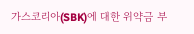가스코리아(SBK)에 대한 위약금 부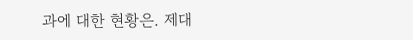과에 대한 현황은. 제대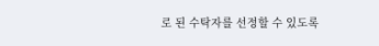로 된 수탁자를 선정할 수 있도록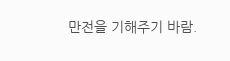만전을 기해주기 바람.